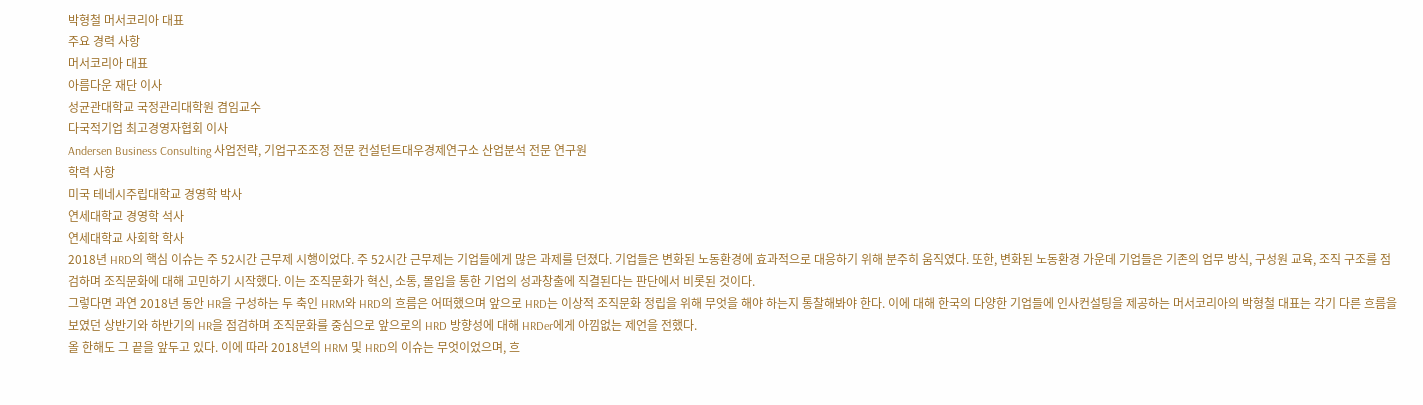박형철 머서코리아 대표
주요 경력 사항
머서코리아 대표
아름다운 재단 이사
성균관대학교 국정관리대학원 겸임교수
다국적기업 최고경영자협회 이사
Andersen Business Consulting 사업전략, 기업구조조정 전문 컨설턴트대우경제연구소 산업분석 전문 연구원
학력 사항
미국 테네시주립대학교 경영학 박사
연세대학교 경영학 석사
연세대학교 사회학 학사
2018년 HRD의 핵심 이슈는 주 52시간 근무제 시행이었다. 주 52시간 근무제는 기업들에게 많은 과제를 던졌다. 기업들은 변화된 노동환경에 효과적으로 대응하기 위해 분주히 움직였다. 또한, 변화된 노동환경 가운데 기업들은 기존의 업무 방식, 구성원 교육, 조직 구조를 점검하며 조직문화에 대해 고민하기 시작했다. 이는 조직문화가 혁신, 소통, 몰입을 통한 기업의 성과창출에 직결된다는 판단에서 비롯된 것이다.
그렇다면 과연 2018년 동안 HR을 구성하는 두 축인 HRM와 HRD의 흐름은 어떠했으며 앞으로 HRD는 이상적 조직문화 정립을 위해 무엇을 해야 하는지 통찰해봐야 한다. 이에 대해 한국의 다양한 기업들에 인사컨설팅을 제공하는 머서코리아의 박형철 대표는 각기 다른 흐름을 보였던 상반기와 하반기의 HR을 점검하며 조직문화를 중심으로 앞으로의 HRD 방향성에 대해 HRDer에게 아낌없는 제언을 전했다.
올 한해도 그 끝을 앞두고 있다. 이에 따라 2018년의 HRM 및 HRD의 이슈는 무엇이었으며, 흐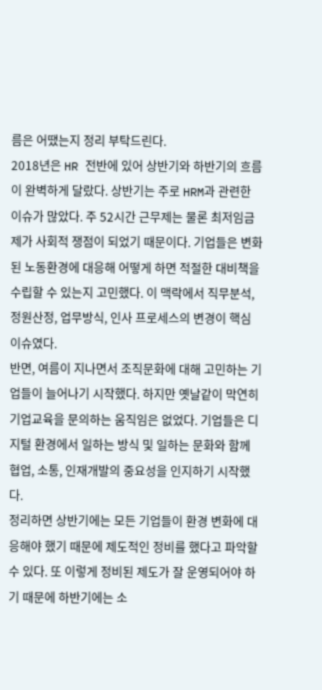름은 어땠는지 정리 부탁드린다.
2018년은 HR 전반에 있어 상반기와 하반기의 흐름이 완벽하게 달랐다. 상반기는 주로 HRM과 관련한 이슈가 많았다. 주 52시간 근무제는 물론 최저임금제가 사회적 쟁점이 되었기 때문이다. 기업들은 변화된 노동환경에 대응해 어떻게 하면 적절한 대비책을 수립할 수 있는지 고민했다. 이 맥락에서 직무분석, 정원산정, 업무방식, 인사 프로세스의 변경이 핵심 이슈였다.
반면, 여름이 지나면서 조직문화에 대해 고민하는 기업들이 늘어나기 시작했다. 하지만 옛날같이 막연히 기업교육을 문의하는 움직임은 없었다. 기업들은 디지털 환경에서 일하는 방식 및 일하는 문화와 함께 협업, 소통, 인재개발의 중요성을 인지하기 시작했다.
정리하면 상반기에는 모든 기업들이 환경 변화에 대응해야 했기 때문에 제도적인 정비를 했다고 파악할 수 있다. 또 이렇게 정비된 제도가 잘 운영되어야 하기 때문에 하반기에는 소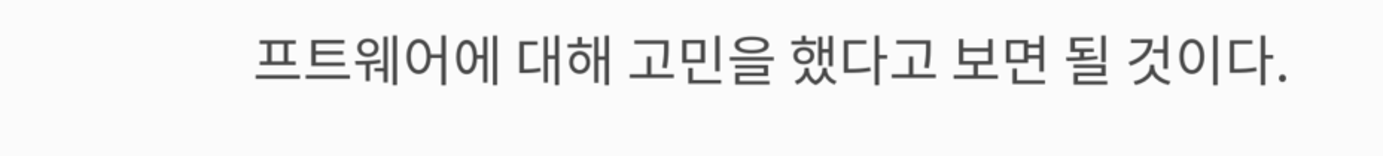프트웨어에 대해 고민을 했다고 보면 될 것이다.